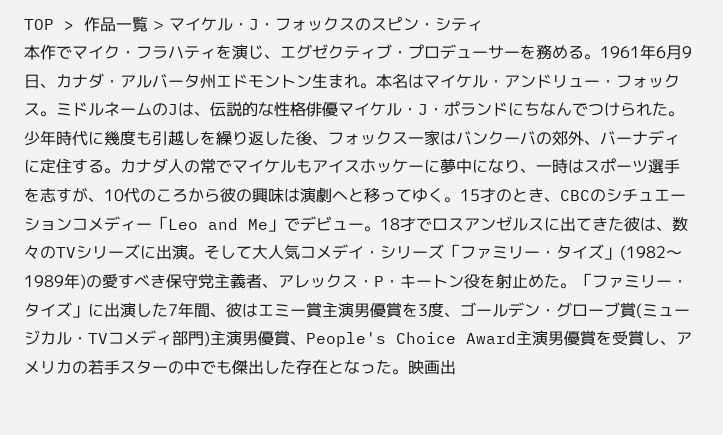TOP > 作品一覧 > マイケル・J・フォックスのスピン・シティ
本作でマイク・フラハティを演じ、エグゼクティブ・プロデューサーを務める。1961年6月9日、カナダ・アルバータ州エドモントン生まれ。本名はマイケル・アンドリュー・フォックス。ミドルネームのJは、伝説的な性格俳優マイケル・J・ポランドにちなんでつけられた。少年時代に幾度も引越しを繰り返した後、フォックス一家はバンクーバの郊外、バーナディに定住する。カナダ人の常でマイケルもアイスホッケーに夢中になり、一時はスポーツ選手を志すが、10代のころから彼の興味は演劇へと移ってゆく。15才のとき、CBCのシチュエーションコメディー「Leo and Me」でデビュー。18才でロスアンゼルスに出てきた彼は、数々のTVシリーズに出演。そして大人気コメデイ・シリーズ「ファミリー・タイズ」(1982〜1989年)の愛すべき保守党主義者、アレックス・P・キートン役を射止めた。「ファミリー・タイズ」に出演した7年間、彼はエミー賞主演男優賞を3度、ゴールデン・グローブ賞(ミュージカル・TVコメディ部門)主演男優賞、People's Choice Award主演男優賞を受賞し、アメリカの若手スターの中でも傑出した存在となった。映画出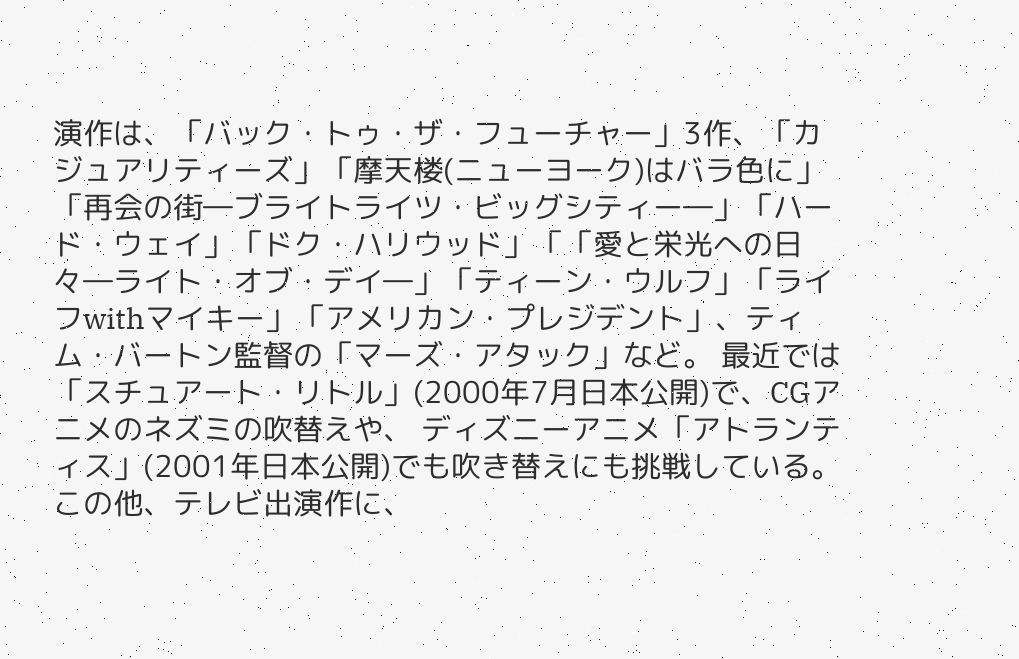演作は、「バック・トゥ・ザ・フューチャー」3作、「カジュアリティーズ」「摩天楼(ニューヨーク)はバラ色に」「再会の街―ブライトライツ・ビッグシティー―」「ハード・ウェイ」「ドク・ハリウッド」「「愛と栄光への日々―ライト・オブ・デイ―」「ティーン・ウルフ」「ライフwithマイキー」「アメリカン・プレジデント」、ティム・バートン監督の「マーズ・アタック」など。 最近では「スチュアート・リトル」(2000年7月日本公開)で、CGアニメのネズミの吹替えや、 ディズニーアニメ「アトランティス」(2001年日本公開)でも吹き替えにも挑戦している。 この他、テレビ出演作に、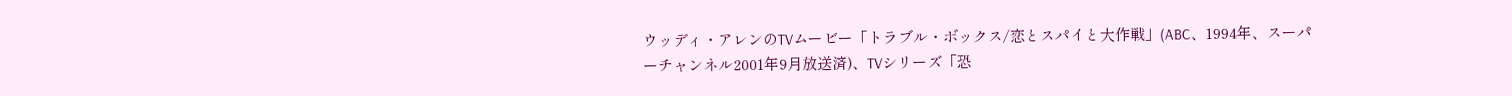ウッディ・アレンのTVムービー「トラブル・ボックス/恋とスパイと大作戦」(ABC、1994年、スーパーチャンネル2001年9月放送済)、TVシリーズ「恐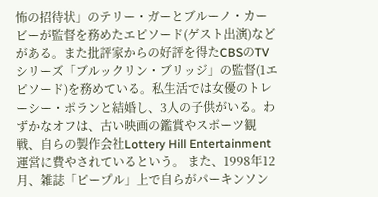怖の招待状」のテリー・ガーとブルーノ・カービーが監督を務めたエピソード(ゲスト出演)などがある。また批評家からの好評を得たCBSのTVシリーズ「ブルックリン・ブリッジ」の監督(1エピソード)を務めている。私生活では女優のトレーシー・ポランと結婚し、3人の子供がいる。わずかなオフは、古い映画の鑑賞やスポーツ観戦、自らの製作会社Lottery Hill Entertainment運営に費やされているという。 また、1998年12月、雑誌「ピープル」上で自らがパーキンソン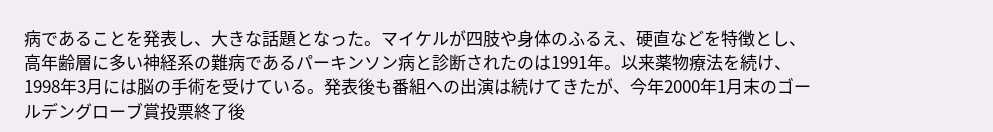病であることを発表し、大きな話題となった。マイケルが四肢や身体のふるえ、硬直などを特徴とし、高年齢層に多い神経系の難病であるパーキンソン病と診断されたのは1991年。以来薬物療法を続け、1998年3月には脳の手術を受けている。発表後も番組への出演は続けてきたが、今年2000年1月末のゴールデングローブ賞投票終了後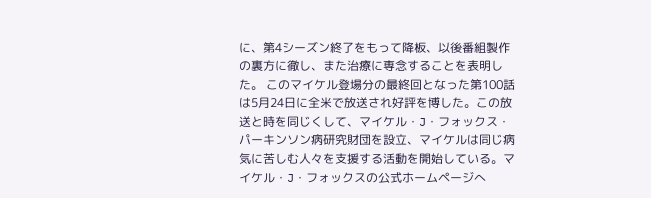に、第4シーズン終了をもって降板、以後番組製作の裏方に徹し、また治療に専念することを表明した。 このマイケル登場分の最終回となった第100話は5月24日に全米で放送され好評を博した。この放送と時を同じくして、マイケル・J・フォックス・パーキンソン病研究財団を設立、マイケルは同じ病気に苦しむ人々を支援する活動を開始している。マイケル・J・フォックスの公式ホームページへ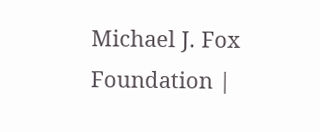Michael J. Fox Foundation |